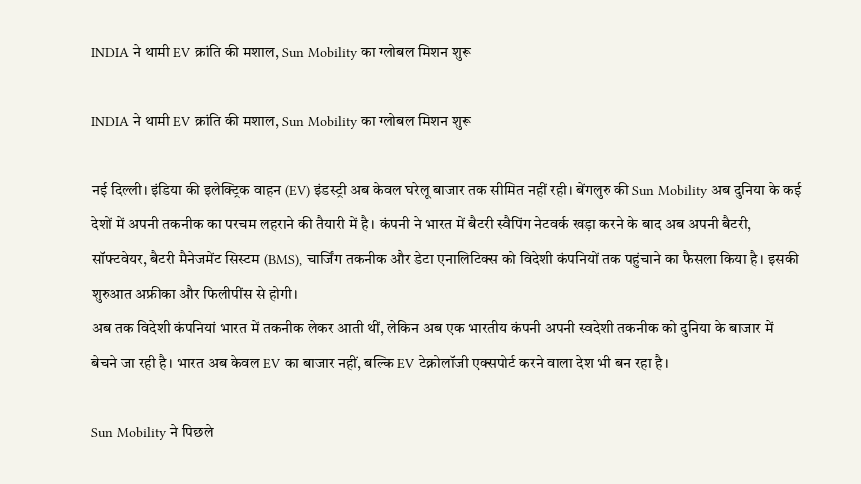INDIA ने थामी EV क्रांति की मशाल, Sun Mobility का ग्लोबल मिशन शुरू

INDIA ने थामी EV क्रांति की मशाल, Sun Mobility का ग्लोबल मिशन शुरू

नई दिल्ली। इंडिया की इलेक्ट्रिक वाहन (EV) इंडस्ट्री अब केवल घरेलू बाजार तक सीमित नहीं रही। बेंगलुरु की Sun Mobility अब दुनिया के कई देशों में अपनी तकनीक का परचम लहराने की तैयारी में है। कंपनी ने भारत में बैटरी स्वैपिंग नेटवर्क खड़ा करने के बाद अब अपनी बैटरी, सॉफ्टवेयर, बैटरी मैनेजमेंट सिस्टम (BMS), चार्जिंग तकनीक और डेटा एनालिटिक्स को विदेशी कंपनियों तक पहुंचाने का फैसला किया है। इसकी शुरुआत अफ्रीका और फिलीपींस से होगी।
अब तक विदेशी कंपनियां भारत में तकनीक लेकर आती थीं, लेकिन अब एक भारतीय कंपनी अपनी स्वदेशी तकनीक को दुनिया के बाजार में बेचने जा रही है। भारत अब केवल EV का बाजार नहीं, बल्कि EV टेक्नोलॉजी एक्सपोर्ट करने वाला देश भी बन रहा है।

Sun Mobility ने पिछले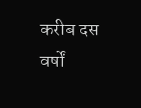करीब दस वर्षों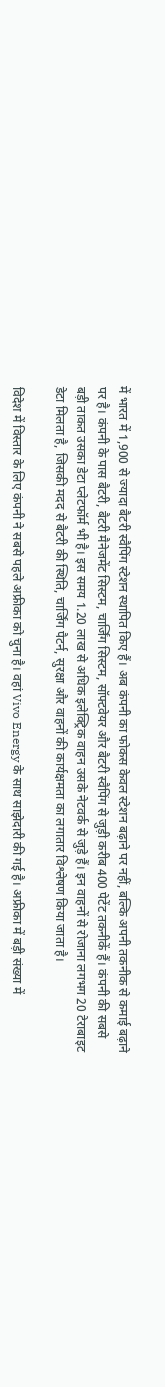में भारत में 1,900 से ज्यादा बैटरी स्वैपिंग स्टेशन स्थापित किए हैं। अब कंपनी का फोकस केवल स्टेशन बढ़ाने पर नहीं, बल्कि अपनी तकनीक से कमाई बढ़ाने पर है। कंपनी के पास बैटरी, बैटरी मैनेजमेंट सिस्टम, चार्जिंग सिस्टम, सॉफ्टवेयर और बैटरी स्वैपिंग से जुड़ी करीब 400 पेटेंट तकनीकें हैं। कंपनी की सबसे बड़ी ताकत उसका डेटा प्लेटफॉर्म भी है। इस समय 1.20 लाख से अधिक इलेक्ट्रिक वाहन उसके नेटवर्क से जुड़े हैं। इन वाहनों से रोजाना लगभग 20 टेराबाइट डेटा मिलता है, जिसकी मदद से बैटरी की स्थिति, चार्जिंग पैटर्न, सुरक्षा और वाहनों की कार्यक्षमता का लगातार विश्लेषण किया जाता है।

विदेश में विस्तार के लिए कंपनी ने सबसे पहले अफ्रीका को चुना है। वहां Vivo Energy के साथ साझेदारी की गई है। अफ्रीका में बड़ी संख्या में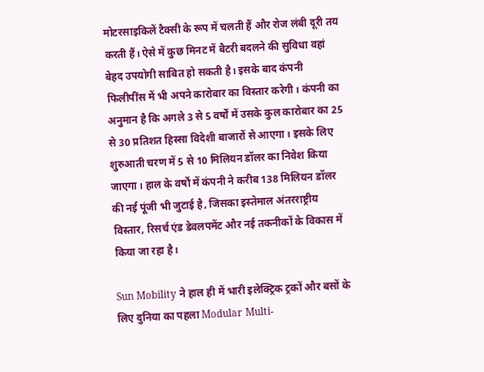मोटरसाइकिलें टैक्सी के रूप में चलती हैं और रोज लंबी दूरी तय करती हैं। ऐसे में कुछ मिनट में बैटरी बदलने की सुविधा वहां बेहद उपयोगी साबित हो सकती है। इसके बाद कंपनी फिलीपींस में भी अपने कारोबार का विस्तार करेगी। कंपनी का अनुमान है कि अगले 3 से 5 वर्षों में उसके कुल कारोबार का 25 से 30 प्रतिशत हिस्सा विदेशी बाजारों से आएगा। इसके लिए शुरुआती चरण में 5 से 10 मिलियन डॉलर का निवेश किया जाएगा। हाल के वर्षों में कंपनी ने करीब 138 मिलियन डॉलर की नई पूंजी भी जुटाई है, जिसका इस्तेमाल अंतरराष्ट्रीय विस्तार, रिसर्च एंड डेवलपमेंट और नई तकनीकों के विकास में किया जा रहा है।

Sun Mobility ने हाल ही में भारी इलेक्ट्रिक ट्रकों और बसों के लिए दुनिया का पहला Modular Multi-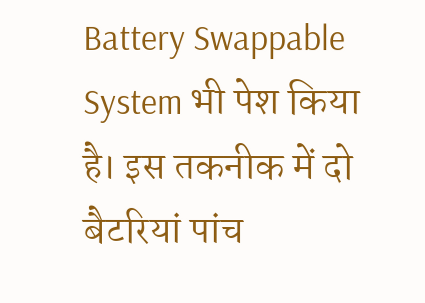Battery Swappable System भी पेश किया है। इस तकनीक में दो बैटरियां पांच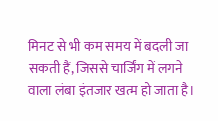मिनट से भी कम समय में बदली जा सकती हैं, जिससे चार्जिंग में लगने वाला लंबा इंतजार खत्म हो जाता है।